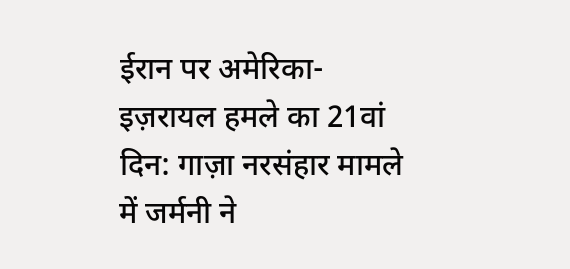ईरान पर अमेरिका-इज़रायल हमले का 21वां दिन: गाज़ा नरसंहार मामले में जर्मनी ने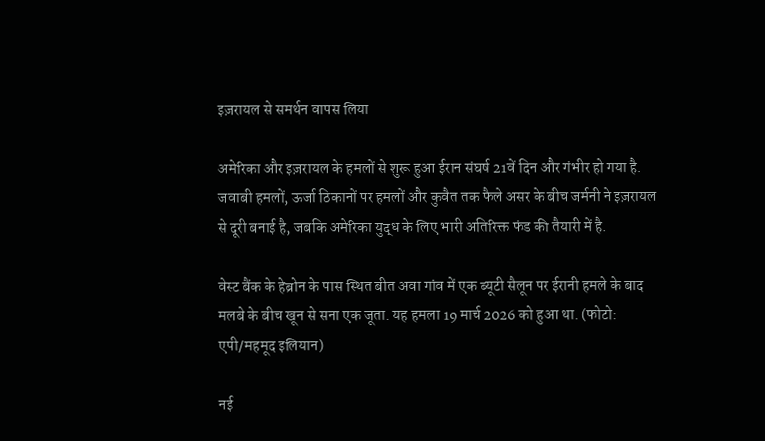इज़रायल से समर्थन वापस लिया

अमेरिका और इज़रायल के हमलों से शुरू हुआ ईरान संघर्ष 21वें दिन और गंभीर हो गया है. जवाबी हमलों, ऊर्जा ठिकानों पर हमलों और कुवैत तक फैले असर के बीच जर्मनी ने इज़रायल से दूरी बनाई है, जबकि अमेरिका युद्ध के लिए भारी अतिरिक्त फंड की तैयारी में है.

वेस्ट बैंक के हेब्रोन के पास स्थित बीत अवा गांव में एक ब्यूटी सैलून पर ईरानी हमले के बाद मलबे के बीच खून से सना एक जूता. यह हमला 19 मार्च 2026 को हुआ था. (फोटो: एपी/महमूद इलियान)

नई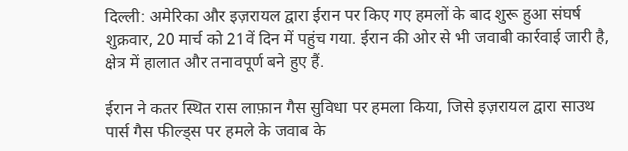दिल्ली: अमेरिका और इज़रायल द्वारा ईरान पर किए गए हमलों के बाद शुरू हुआ संघर्ष शुक्रवार, 20 मार्च को 21वें दिन में पहुंच गया. ईरान की ओर से भी जवाबी कार्रवाई जारी है, क्षेत्र में हालात और तनावपूर्ण बने हुए हैं.

ईरान ने कतर स्थित रास लाफ़ान गैस सुविधा पर हमला किया, जिसे इज़रायल द्वारा साउथ पार्स गैस फील्ड्स पर हमले के जवाब के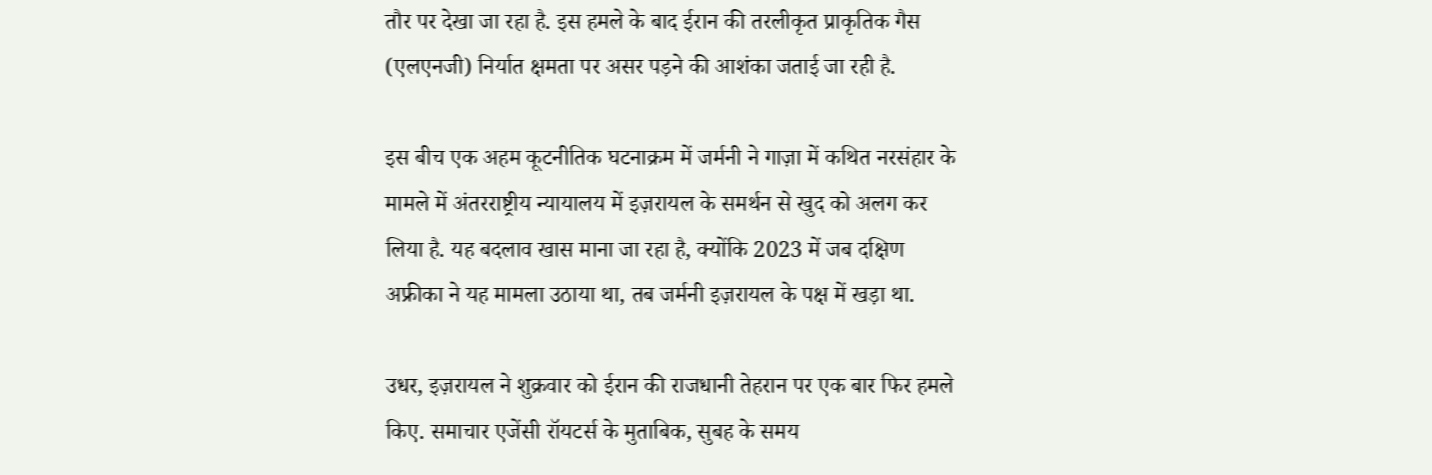तौर पर देखा जा रहा है. इस हमले के बाद ईरान की तरलीकृत प्राकृतिक गैस (एलएनजी) निर्यात क्षमता पर असर पड़ने की आशंका जताई जा रही है.

इस बीच एक अहम कूटनीतिक घटनाक्रम में जर्मनी ने गाज़ा में कथित नरसंहार के मामले में अंतरराष्ट्रीय न्यायालय में इज़रायल के समर्थन से खुद को अलग कर लिया है. यह बदलाव खास माना जा रहा है, क्योंकि 2023 में जब दक्षिण अफ्रीका ने यह मामला उठाया था, तब जर्मनी इज़रायल के पक्ष में खड़ा था.

उधर, इज़रायल ने शुक्रवार को ईरान की राजधानी तेहरान पर एक बार फिर हमले किए. समाचार एजेंसी रॉयटर्स के मुताबिक, सुबह के समय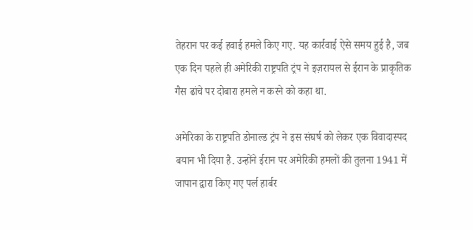तेहरान पर कई हवाई हमले किए गए. यह कार्रवाई ऐसे समय हुई है, जब एक दिन पहले ही अमेरिकी राष्ट्रपति ट्रंप ने इज़रायल से ईरान के प्राकृतिक गैस ढांचे पर दोबारा हमले न करने को कहा था.

अमेरिका के राष्ट्रपति डोनाल्ड ट्रंप ने इस संघर्ष को लेकर एक विवादास्पद बयान भी दिया है. उन्होंने ईरान पर अमेरिकी हमलों की तुलना 1941 में जापान द्वारा किए गए पर्ल हार्बर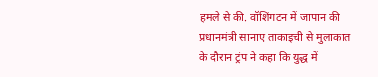हमले से की. वॉशिंगटन में जापान की प्रधानमंत्री सानाए ताकाइची से मुलाकात के दौरान ट्रंप ने कहा कि युद्ध में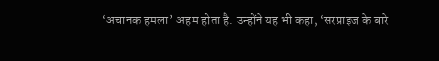‘अचानक हमला’ अहम होता है. उन्होंने यह भी कहा, ‘सरप्राइज के बारे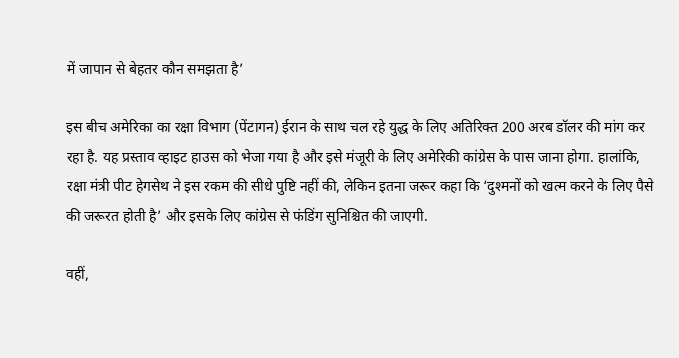में जापान से बेहतर कौन समझता है’

इस बीच अमेरिका का रक्षा विभाग (पेंटागन) ईरान के साथ चल रहे युद्ध के लिए अतिरिक्त 200 अरब डॉलर की मांग कर रहा है. यह प्रस्ताव व्हाइट हाउस को भेजा गया है और इसे मंजूरी के लिए अमेरिकी कांग्रेस के पास जाना होगा. हालांकि, रक्षा मंत्री पीट हेगसेथ ने इस रकम की सीधे पुष्टि नहीं की, लेकिन इतना जरूर कहा कि ‘दुश्मनों को खत्म करने के लिए पैसे की जरूरत होती है’ और इसके लिए कांग्रेस से फंडिंग सुनिश्चित की जाएगी.

वहीं,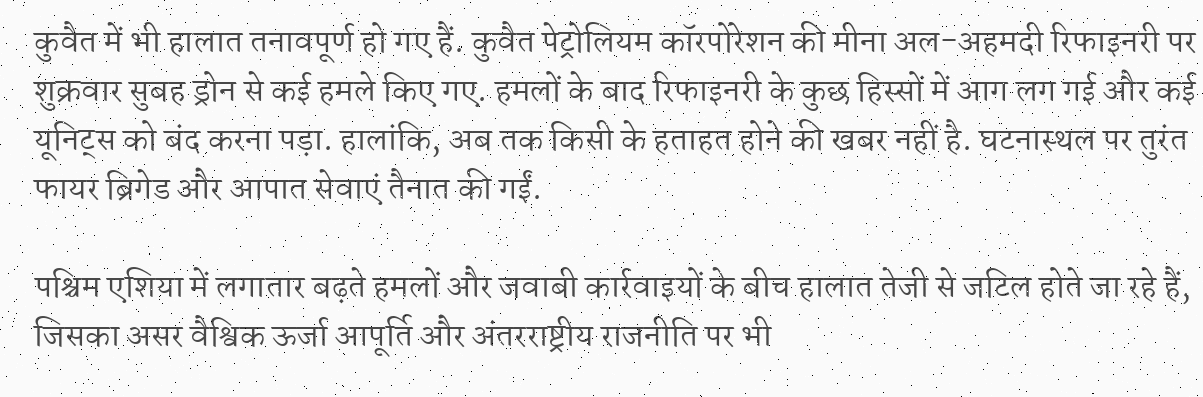कुवैत में भी हालात तनावपूर्ण हो गए हैं. कुवैत पेट्रोलियम कॉरपोरेशन की मीना अल-अहमदी रिफाइनरी पर शुक्रवार सुबह ड्रोन से कई हमले किए गए. हमलों के बाद रिफाइनरी के कुछ हिस्सों में आग लग गई और कई यूनिट्स को बंद करना पड़ा. हालांकि, अब तक किसी के हताहत होने की खबर नहीं है. घटनास्थल पर तुरंत फायर ब्रिगेड और आपात सेवाएं तैनात की गईं.

पश्चिम एशिया में लगातार बढ़ते हमलों और जवाबी कार्रवाइयों के बीच हालात तेजी से जटिल होते जा रहे हैं, जिसका असर वैश्विक ऊर्जा आपूर्ति और अंतरराष्ट्रीय राजनीति पर भी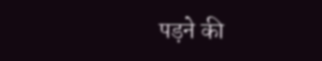पड़ने की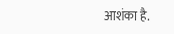आशंका है.